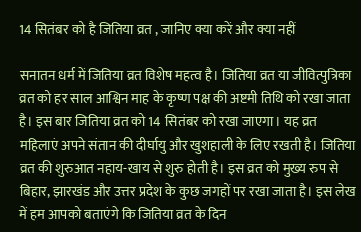14 सितंबर को है जितिया व्रत , जानिए क्या करें और क्या नहीं

सनातन धर्म में जितिया व्रत विशेष महत्व है। जितिया व्रत या जीवित्पुत्रिका व्रत को हर साल आश्विन माह के कृष्ण पक्ष की अष्टमी तिथि को रखा जाता है। इस बार जितिया व्रत को 14 सितंबर को रखा जाएगा। यह व्रत महिलाएं अपने संतान की दीर्घायु और खुशहाली के लिए रखती है। जितिया व्रत की शुरुआत नहाय-खाय से शुरु होती है। इस व्रत को मुख्य रुप से बिहार, झारखंड और उत्तर प्रदेश के कुछ जगहों पर रखा जाता है। इस लेख में हम आपको बताएंगे कि जितिया व्रत के दिन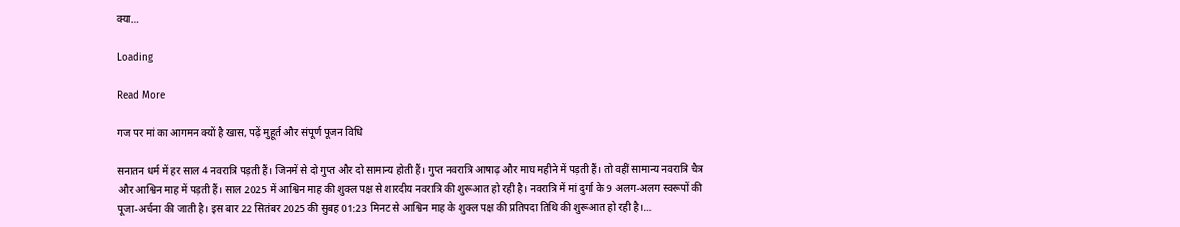क्या…

Loading

Read More

गज पर मां का आगमन क्यों है खास, पढ़ें मुहूर्त और संपूर्ण पूजन विधि

सनातन धर्म में हर साल 4 नवरात्रि पड़ती हैं। जिनमें से दो गुप्त और दो सामान्य होती हैं। गुप्त नवरात्रि आषाढ़ और माघ महीने में पड़ती हैं। तो वहीं सामान्य नवरात्रि चैत्र और आश्विन माह में पड़ती हैं। साल 2025 में आश्विन माह की शुक्ल पक्ष से शारदीय नवरात्रि की शुरूआत हो रही है। नवरात्रि में मां दुर्गा के 9 अलग-अलग स्वरूपों की पूजा-अर्चना की जाती है। इस बार 22 सितंबर 2025 की सुबह 01:23 मिनट से आश्विन माह के शुक्ल पक्ष की प्रतिपदा तिथि की शुरूआत हो रही है।…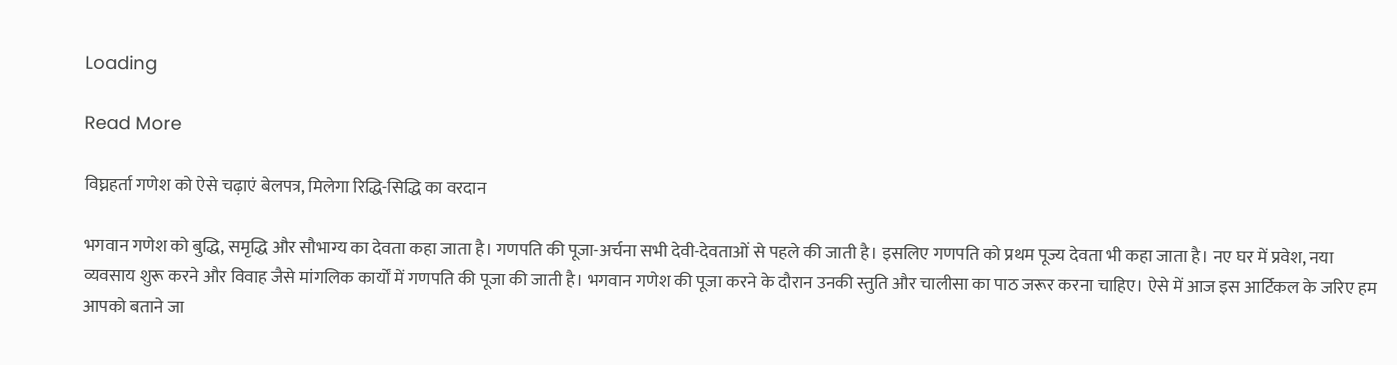Loading

Read More

विघ्नहर्ता गणेश को ऐसे चढ़ाएं बेलपत्र, मिलेगा रिद्धि-सिद्धि का वरदान

भगवान गणेश को बुद्धि, समृद्धि और सौभाग्य का देवता कहा जाता है। गणपति की पूजा-अर्चना सभी देवी-देवताओं से पहले की जाती है। इसलिए गणपति को प्रथम पूज्य देवता भी कहा जाता है। नए घर में प्रवेश, नया व्यवसाय शुरू करने और विवाह जैसे मांगलिक कार्यों में गणपति की पूजा की जाती है। भगवान गणेश की पूजा करने के दौरान उनकी स्तुति और चालीसा का पाठ जरूर करना चाहिए। ऐसे में आज इस आर्टिकल के जरिए हम आपको बताने जा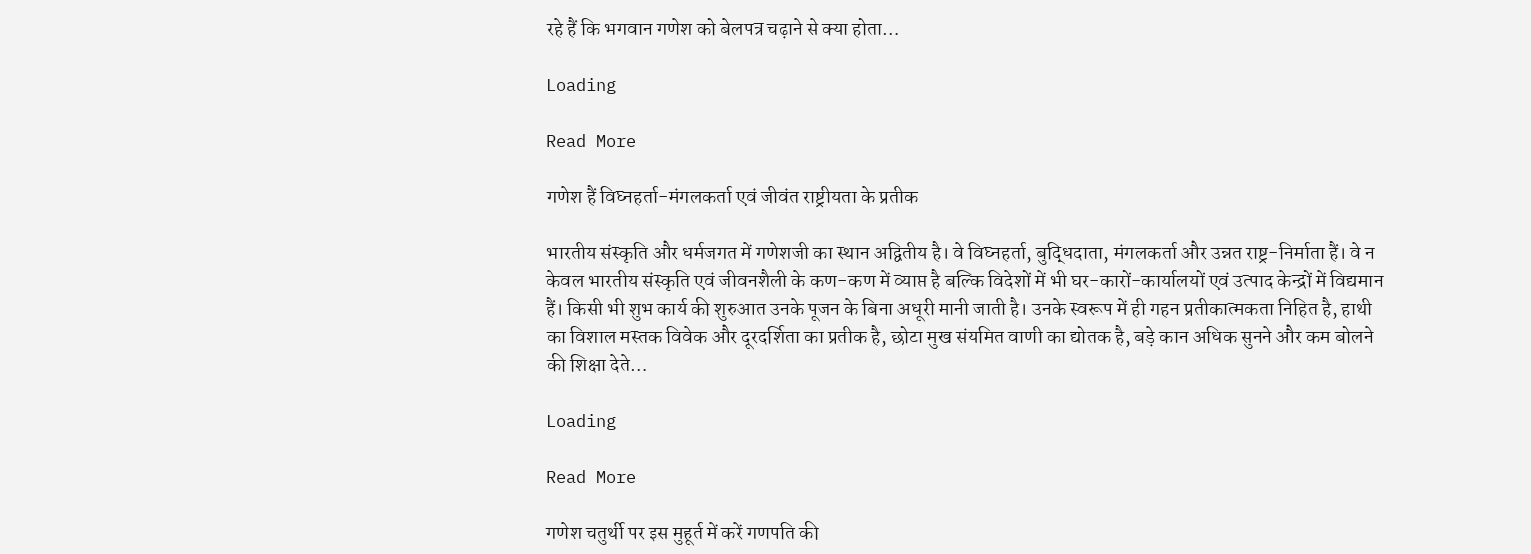रहे हैं कि भगवान गणेश को बेलपत्र चढ़ाने से क्या होता…

Loading

Read More

गणेश हैं विघ्नहर्ता-मंगलकर्ता एवं जीवंत राष्ट्रीयता के प्रतीक

भारतीय संस्कृति और धर्मजगत में गणेशजी का स्थान अद्वितीय है। वे विघ्नहर्ता, बुद्धिदाता, मंगलकर्ता और उन्नत राष्ट्र-निर्माता हैं। वे न केवल भारतीय संस्कृति एवं जीवनशैली के कण-कण में व्याप्त है बल्कि विदेशों में भी घर-कारों-कार्यालयों एवं उत्पाद केन्द्रों में विद्यमान हैं। किसी भी शुभ कार्य की शुरुआत उनके पूजन के बिना अधूरी मानी जाती है। उनके स्वरूप में ही गहन प्रतीकात्मकता निहित है, हाथी का विशाल मस्तक विवेक और दूरदर्शिता का प्रतीक है, छोटा मुख संयमित वाणी का द्योतक है, बड़े कान अधिक सुनने और कम बोलने की शिक्षा देते…

Loading

Read More

गणेश चतुर्थी पर इस मुहूर्त में करें गणपति की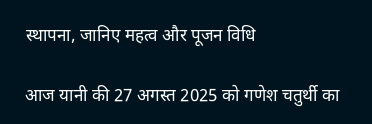स्थापना, जानिए महत्व और पूजन विधि

आज यानी की 27 अगस्त 2025 को गणेश चतुर्थी का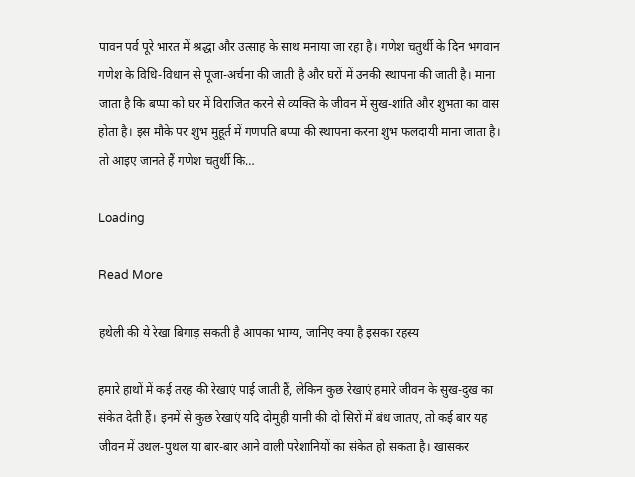पावन पर्व पूरे भारत में श्रद्धा और उत्साह के साथ मनाया जा रहा है। गणेश चतुर्थी के दिन भगवान गणेश के विधि-विधान से पूजा-अर्चना की जाती है और घरों में उनकी स्थापना की जाती है। माना जाता है कि बप्पा को घर में विराजित करने से व्यक्ति के जीवन में सुख-शांति और शुभता का वास होता है। इस मौके पर शुभ मुहूर्त में गणपति बप्पा की स्थापना करना शुभ फलदायी माना जाता है। तो आइए जानते हैं गणेश चतुर्थी कि…

Loading

Read More

हथेली की ये रेखा बिगाड़ सकती है आपका भाग्य, जानिए क्या है इसका रहस्य

हमारे हाथों में कई तरह की रेखाएं पाई जाती हैं, लेकिन कुछ रेखाएं हमारे जीवन के सुख-दुख का संकेत देती हैं। इनमें से कुछ रेखाएं यदि दोमुही यानी की दो सिरों में बंध जातए, तो कई बार यह जीवन में उथल-पुथल या बार-बार आने वाली परेशानियों का संकेत हो सकता है। खासकर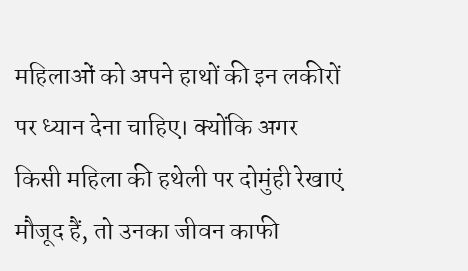महिलाओं को अपने हाथों की इन लकीरों पर ध्यान देना चाहिए। क्योंकि अगर किसी महिला की हथेली पर दोमुंही रेखाएं मौजूद हैं, तो उनका जीवन काफी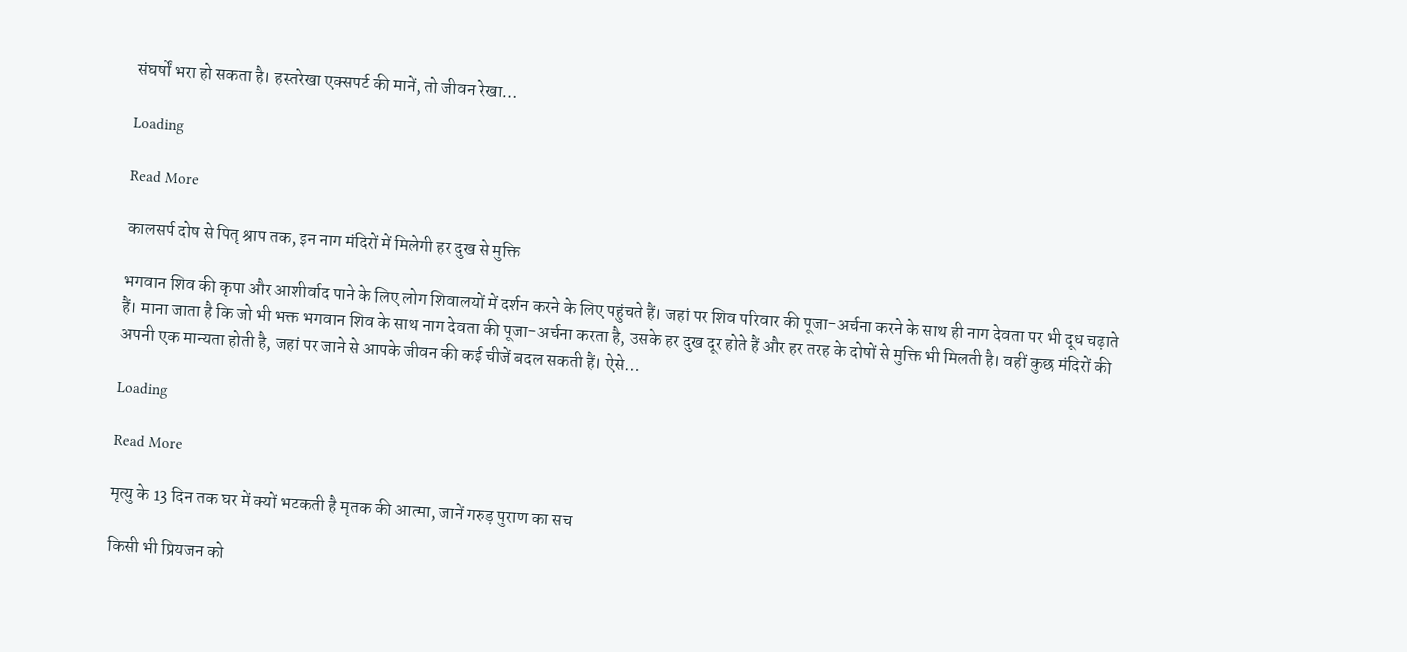संघर्षों भरा हो सकता है। हस्तरेखा एक्सपर्ट की मानें, तो जीवन रेखा…

Loading

Read More

कालसर्प दोष से पितृ श्राप तक, इन नाग मंदिरों में मिलेगी हर दुख से मुक्ति

भगवान शिव की कृपा और आशीर्वाद पाने के लिए लोग शिवालयों में दर्शन करने के लिए पहुंचते हैं। जहां पर शिव परिवार की पूजा-अर्चना करने के साथ ही नाग देवता पर भी दूध चढ़ाते हैं। माना जाता है कि जो भी भक्त भगवान शिव के साथ नाग देवता की पूजा-अर्चना करता है, उसके हर दुख दूर होते हैं और हर तरह के दोषों से मुक्ति भी मिलती है। वहीं कुछ मंदिरों की अपनी एक मान्यता होती है, जहां पर जाने से आपके जीवन की कई चीजें बदल सकती हैं। ऐसे…

Loading

Read More

मृत्यु के 13 दिन तक घर में क्यों भटकती है मृतक की आत्मा, जानें गरुड़ पुराण का सच

किसी भी प्रियजन को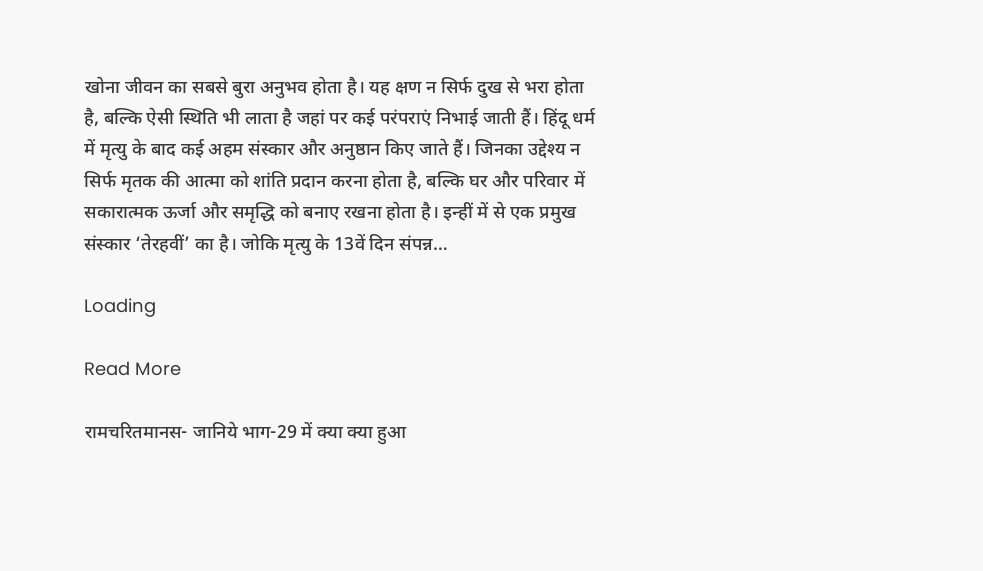खोना जीवन का सबसे बुरा अनुभव होता है। यह क्षण न सिर्फ दुख से भरा होता है, बल्कि ऐसी स्थिति भी लाता है जहां पर कई परंपराएं निभाई जाती हैं। हिंदू धर्म में मृत्यु के बाद कई अहम संस्कार और अनुष्ठान किए जाते हैं। जिनका उद्देश्य न सिर्फ मृतक की आत्मा को शांति प्रदान करना होता है, बल्कि घर और परिवार में सकारात्मक ऊर्जा और समृद्धि को बनाए रखना होता है। इन्हीं में से एक प्रमुख संस्कार ‘तेरहवीं’ का है। जोकि मृत्यु के 13वें दिन संपन्न…

Loading

Read More

रामचरितमानस- जानिये भाग-29 में क्या क्या हुआ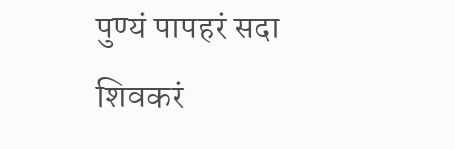पुण्यं पापहरं सदा शिवकरं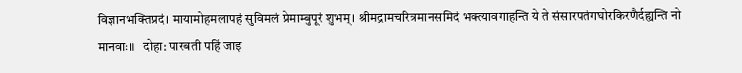विज्ञानभक्तिप्रदं। मायामोहमलापहं सुविमलं प्रेमाम्बुपूरं शुभम्‌। श्रीमद्रामचरित्रमानसमिदं भक्त्यावगाहन्ति ये ते संसारपतंगघोरकिरणैर्दह्यन्ति नो मानवाः॥   दोहा: पारबती पहिं जाइ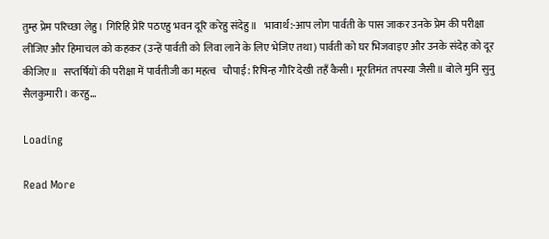तुम्ह प्रेम परिच्छा लेहु। गिरिहि प्रेरि पठएहु भवन दूरि करेहु संदेहु॥   भावार्थ:-आप लोग पार्वती के पास जाकर उनके प्रेम की परीक्षा लीजिए और हिमाचल को कहकर (उन्हें पार्वती को लिवा लाने के लिए भेजिए तथा) पार्वती को घर भिजवाइए और उनके संदेह को दूर कीजिए॥   सप्तर्षियों की परीक्षा में पार्वतीजी का महत्व   चौपाई: रिषिन्ह गौरि देखी तहँ कैसी। मूरतिमंत तपस्या जैसी॥ बोले मुनि सुनु सैलकुमारी। करहु…

Loading

Read More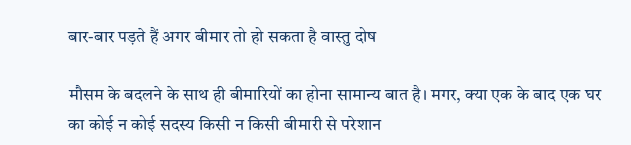बार-बार पड़ते हैं अगर बीमार तो हो सकता है वास्तु दोष

मौसम के बदलने के साथ ही बीमारियों का होना सामान्य बात है। मगर, क्या एक के बाद एक घर का कोई न कोई सदस्य किसी न किसी बीमारी से परेशान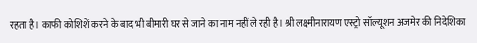रहता है। काफी कोशिशें करने के बाद भी बीमारी घर से जाने का नाम नहीं ले रही है। श्री लक्ष्मीनारायण एस्ट्रो सॉल्यूशन अजमेर की निदेशिका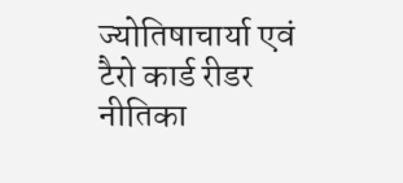ज्योतिषाचार्या एवं टैरो कार्ड रीडर नीतिका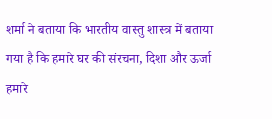शर्मा ने बताया कि भारतीय वास्तु शास्त्र में बताया गया है कि हमारे घर की संरचना, दिशा और ऊर्जा हमारे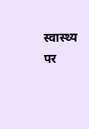स्वास्थ्य पर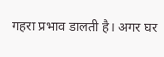गहरा प्रभाव डालती है। अगर घर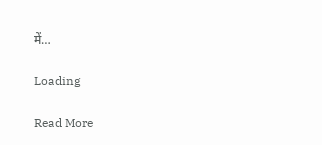में…

Loading

Read More